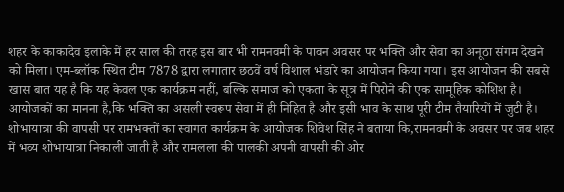शहर के काकादेव इलाके में हर साल की तरह इस बार भी रामनवमी के पावन अवसर पर भक्ति और सेवा का अनूठा संगम देखने को मिला। एम-ब्लॉक स्थित टीम 7878 द्वारा लगातार छठवें वर्ष विशाल भंडारे का आयोजन किया गया। इस आयोजन की सबसे खास बात यह है कि यह केवल एक कार्यक्रम नहीं, बल्कि समाज को एकता के सूत्र में पिरोने की एक सामूहिक कोशिश है। आयोजकों का मानना है,कि भक्ति का असली स्वरूप सेवा में ही निहित है और इसी भाव के साथ पूरी टीम तैयारियों में जुटी है। शोभायात्रा की वापसी पर रामभक्तों का स्वागत कार्यक्रम के आयोजक शिवेश सिंह ने बताया कि,रामनवमी के अवसर पर जब शहर में भव्य शोभायात्रा निकाली जाती है और रामलला की पालकी अपनी वापसी की ओर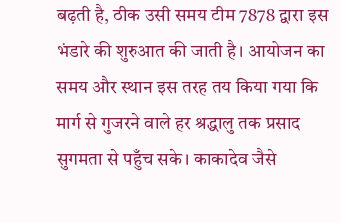बढ़ती है, ठीक उसी समय टीम 7878 द्वारा इस भंडारे की शुरुआत की जाती है। आयोजन का समय और स्थान इस तरह तय किया गया कि मार्ग से गुजरने वाले हर श्रद्धालु तक प्रसाद सुगमता से पहुँच सके। काकादेव जैसे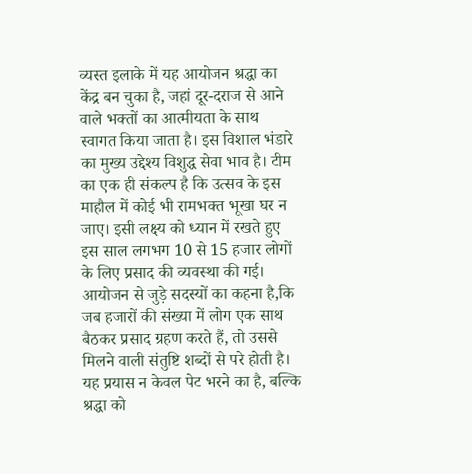व्यस्त इलाके में यह आयोजन श्रद्धा का केंद्र बन चुका है, जहां दूर-दराज से आने वाले भक्तों का आत्मीयता के साथ स्वागत किया जाता है। इस विशाल भंडारे का मुख्य उद्देश्य विशुद्ध सेवा भाव है। टीम का एक ही संकल्प है कि उत्सव के इस माहौल में कोई भी रामभक्त भूखा घर न जाए। इसी लक्ष्य को ध्यान में रखते हुए इस साल लगभग 10 से 15 हजार लोगों के लिए प्रसाद की व्यवस्था की गई। आयोजन से जुड़े सदस्यों का कहना है,कि जब हजारों की संख्या में लोग एक साथ बैठकर प्रसाद ग्रहण करते हैं, तो उससे मिलने वाली संतुष्टि शब्दों से परे होती है। यह प्रयास न केवल पेट भरने का है, बल्कि श्रद्धा को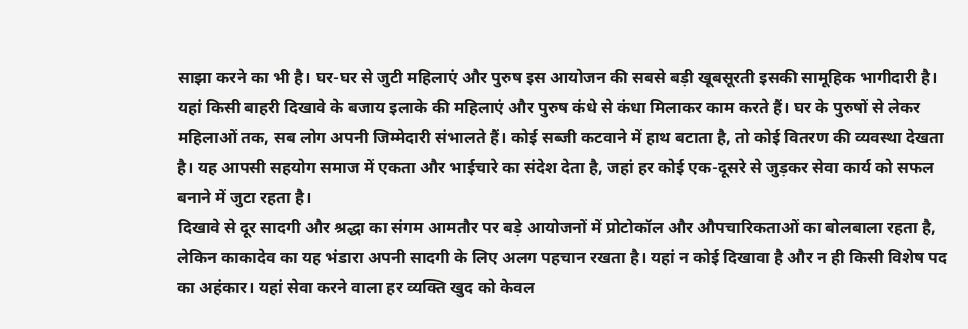साझा करने का भी है। घर-घर से जुटी महिलाएं और पुरुष इस आयोजन की सबसे बड़ी खूबसूरती इसकी सामूहिक भागीदारी है। यहां किसी बाहरी दिखावे के बजाय इलाके की महिलाएं और पुरुष कंधे से कंधा मिलाकर काम करते हैं। घर के पुरुषों से लेकर महिलाओं तक, सब लोग अपनी जिम्मेदारी संभालते हैं। कोई सब्जी कटवाने में हाथ बटाता है, तो कोई वितरण की व्यवस्था देखता है। यह आपसी सहयोग समाज में एकता और भाईचारे का संदेश देता है, जहां हर कोई एक-दूसरे से जुड़कर सेवा कार्य को सफल बनाने में जुटा रहता है।
दिखावे से दूर सादगी और श्रद्धा का संगम आमतौर पर बड़े आयोजनों में प्रोटोकॉल और औपचारिकताओं का बोलबाला रहता है, लेकिन काकादेव का यह भंडारा अपनी सादगी के लिए अलग पहचान रखता है। यहां न कोई दिखावा है और न ही किसी विशेष पद का अहंकार। यहां सेवा करने वाला हर व्यक्ति खुद को केवल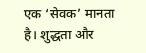एक ‘सेवक’ मानता है। शुद्धता और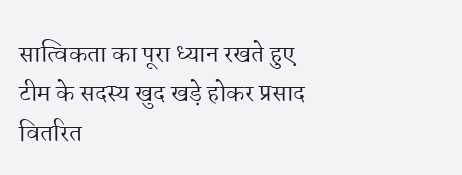सात्विकता का पूरा ध्यान रखते हुए टीम के सदस्य खुद खड़े होकर प्रसाद वितरित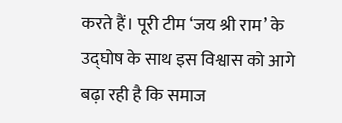करते हैं। पूरी टीम ‘जय श्री राम’ के उद्घोष के साथ इस विश्वास को आगे बढ़ा रही है कि समाज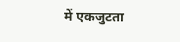में एकजुटता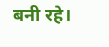बनी रहे।